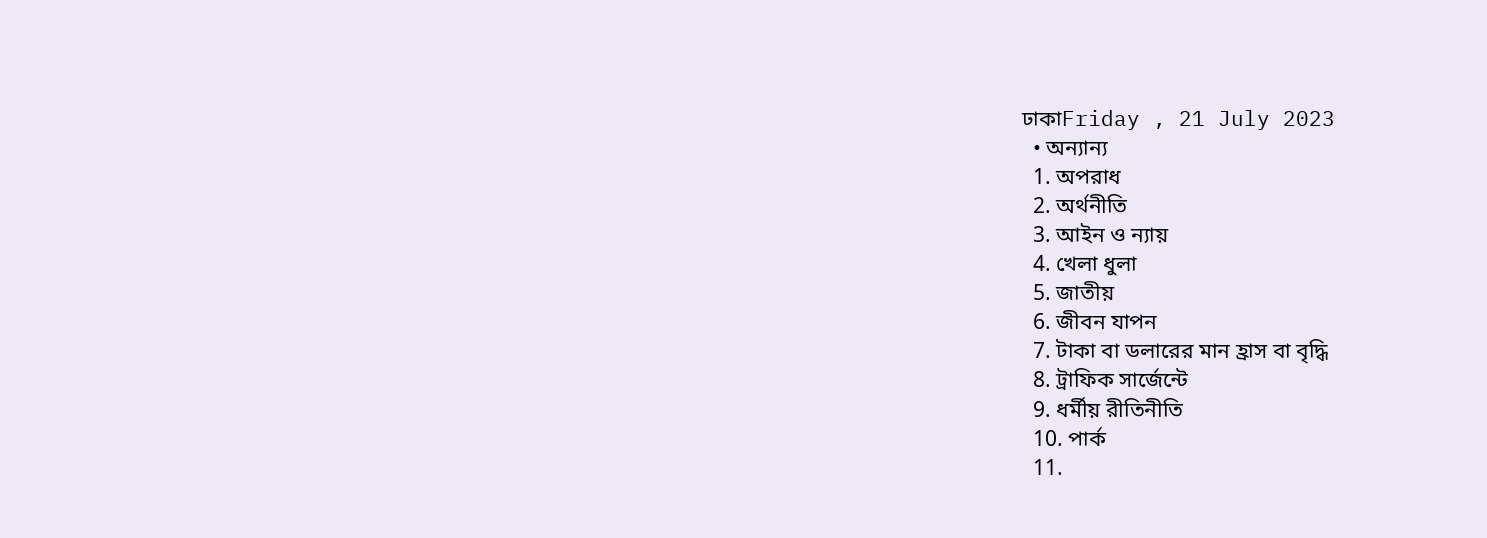ঢাকাFriday , 21 July 2023
  • অন্যান্য
  1. অপরাধ
  2. অর্থনীতি
  3. আইন ও ন্যায়
  4. খেলা ধুলা
  5. জাতীয়
  6. জীবন যাপন
  7. টাকা বা ডলারের মান হ্রাস বা বৃদ্ধি
  8. ট্রাফিক সার্জেন্টে
  9. ধর্মীয় রীতিনীতি
  10. পার্ক
  11.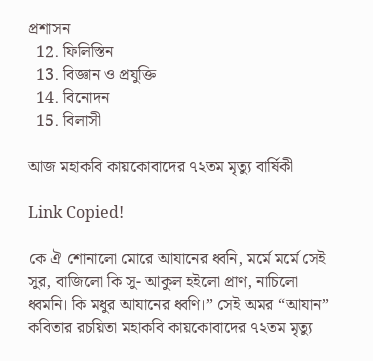প্রশাসন
  12. ফিলিস্তিন
  13. বিজ্ঞান ও প্রযুক্তি
  14. বিনোদন
  15. বিলাসী

আজ মহাকবি কায়কোবাদের ৭২তম মৃত্যু বার্ষিকী

Link Copied!

কে ঐ শোনালো মোরে আযানের ধ্বনি, মর্মে মর্মে সেই সুর, বাজিলো কি সু- আকুল হইলো প্রাণ, নাচিলো ধ্বমনি। কি মধুর আযানের ধ্বণি।” সেই অমর “আযান” কবিতার রচয়িতা মহাকবি কায়কোবাদের ৭২তম মৃত্যু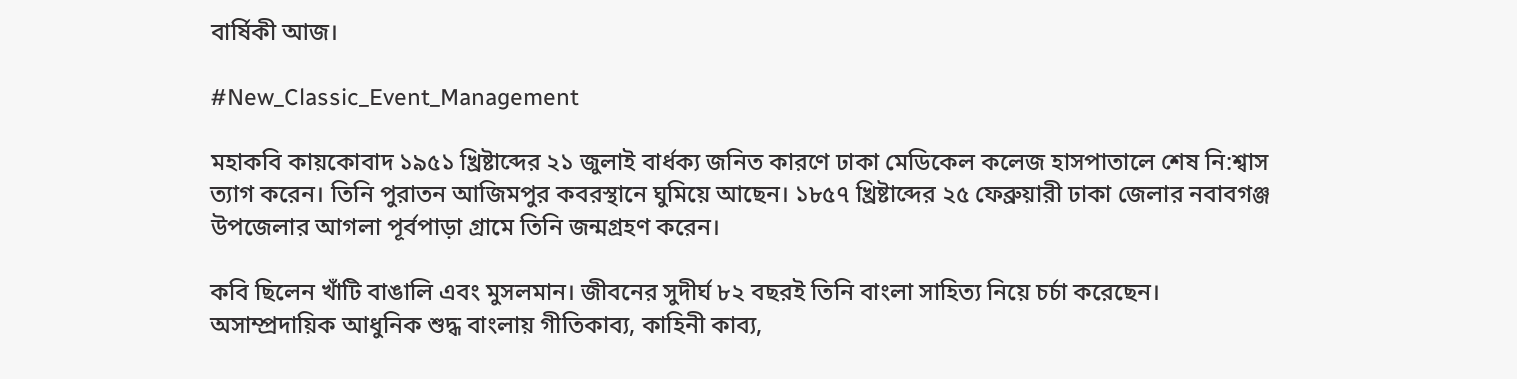বার্ষিকী আজ।

#New_Classic_Event_Management

মহাকবি কায়কোবাদ ১৯৫১ খ্রিষ্টাব্দের ২১ জুলাই বার্ধক্য জনিত কারণে ঢাকা মেডিকেল কলেজ হাসপাতালে শেষ নি:শ্বাস ত্যাগ করেন। তিনি পুরাতন আজিমপুর কবরস্থানে ঘুমিয়ে আছেন। ১৮৫৭ খ্রিষ্টাব্দের ২৫ ফেব্রুয়ারী ঢাকা জেলার নবাবগঞ্জ উপজেলার আগলা পূর্বপাড়া গ্রামে তিনি জন্মগ্রহণ করেন।

কবি ছিলেন খাঁটি বাঙালি এবং মুসলমান। জীবনের সুদীর্ঘ ৮২ বছরই তিনি বাংলা সাহিত্য নিয়ে চর্চা করেছেন। অসাম্প্রদায়িক আধুনিক শুদ্ধ বাংলায় গীতিকাব্য, কাহিনী কাব্য,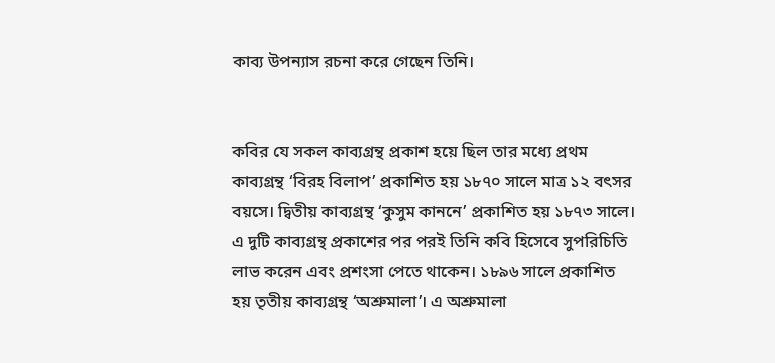কাব্য উপন্যাস রচনা করে গেছেন তিনি।


কবির যে সকল কাব্যগ্রন্থ প্রকাশ হয়ে ছিল তার মধ্যে প্রথম কাব্যগ্রন্থ ‘বিরহ বিলাপ’ প্রকাশিত হয় ১৮৭০ সালে মাত্র ১২ বৎসর বয়সে। দ্বিতীয় কাব্যগ্রন্থ ‘কুসুম কাননে’ প্রকাশিত হয় ১৮৭৩ সালে। এ দুটি কাব্যগ্রন্থ প্রকাশের পর পরই তিনি কবি হিসেবে সুপরিচিতি লাভ করেন এবং প্রশংসা পেতে থাকেন। ১৮৯৬ সালে প্রকাশিত হয় তৃতীয় কাব্যগ্রন্থ ‘অশ্রুমালা’। এ অশ্রুমালা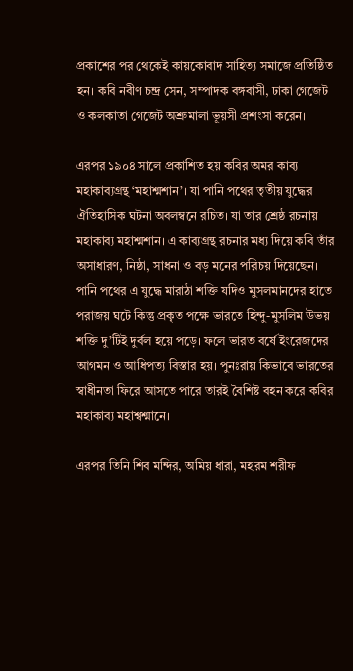প্রকাশের পর থেকেই কায়কোবাদ সাহিত্য সমাজে প্রতিষ্ঠিত হন। কবি নবীণ চন্দ্র সেন, সম্পাদক বঙ্গবাসী, ঢাকা গেজেট ও কলকাতা গেজেট অশ্রুমালা ভূয়সী প্রশংসা করেন।

এরপর ১৯০৪ সালে প্রকাশিত হয় কবির অমর কাব্য মহাকাব্যগ্রন্থ ‘মহাশ্মশান’। যা পানি পথের তৃতীয় যুদ্ধের ঐতিহাসিক ঘটনা অবলম্বনে রচিত। যা তার শ্রেষ্ঠ রচনায় মহাকাব্য মহাশ্মশান। এ কাব্যগ্রন্থ রচনার মধ্য দিয়ে কবি তাঁর অসাধারণ, নিষ্ঠা, সাধনা ও বড় মনের পরিচয় দিয়েছেন। পানি পথের এ যুদ্ধে মারাঠা শক্তি যদিও মুসলমানদের হাতে পরাজয় ঘটে কিন্তু প্রকৃত পক্ষে ভারতে হিন্দু-মুসলিম উভয় শক্তি দু’টিই দুর্বল হয়ে পড়ে। ফলে ভারত বর্ষে ইংরেজদের আগমন ও আধিপত্য বিস্তার হয়। পুনঃরায় কিভাবে ভারতের স্বাধীনতা ফিরে আসতে পারে তারই বৈশিষ্ট বহন করে কবির মহাকাব্য মহাশ্বশ্মানে।

এরপর তিনি শিব মন্দির, অমিয় ধারা, মহরম শরীফ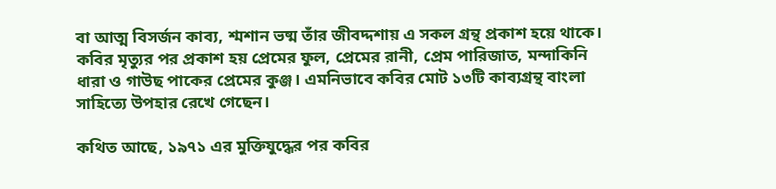বা আত্ম বিসর্জন কাব্য, শ্মশান ভষ্ম তাঁর জীবদ্দশায় এ সকল গ্রন্থ প্রকাশ হয়ে থাকে। কবির মৃত্যুর পর প্রকাশ হয় প্রেমের ফুল, প্রেমের রানী, প্রেম পারিজাত, মন্দাকিনি ধারা ও গাউছ পাকের প্রেমের কুঞ্জ। এমনিভাবে কবির মোট ১৩টি কাব্যগ্রন্থ বাংলা সাহিত্যে উপহার রেখে গেছেন।

কথিত আছে, ১৯৭১ এর মুক্তিযুদ্ধের পর কবির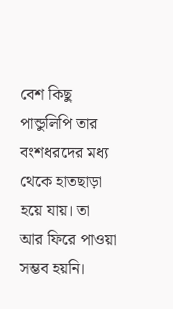বেশ কিছু পান্ডুলিপি তার বংশধরদের মধ্য থেকে হাতছাড়া হয়ে যায়। তা আর ফিরে পাওয়া সম্ভব হয়নি।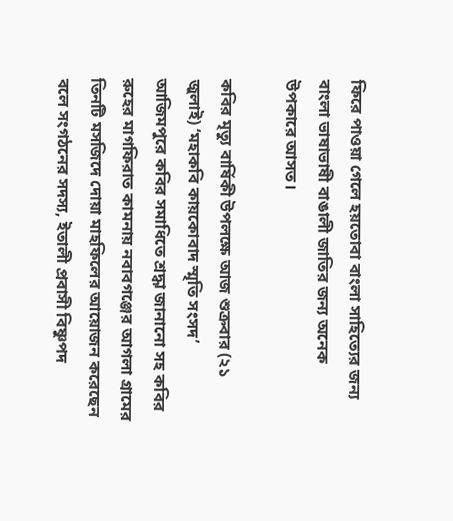ফিরে পাওয়া গেলে হয়তোবা বাংলা সাহিত্যের জন্য বাংলা ভাষাভাষী বাঙালী জাতির জন্য অনেক উপকারে আসত।

কবির মৃত্যু বার্ষিকী উপলক্ষে আজ শুক্রবার (২১ জুলাই) ‘মহাকবি কায়কোবাদ স্মৃতি সংসদ’ আজিমপুরে কবির সমাধিতে শ্রদ্ধা জানানো সহ কবির রুহের মাগফিরাত কামনায় নবাবগঞ্জের আগলা গ্রামের তিনটি মসজিদে দোয়া মাহফিলের আয়োজন করেছেন বলে সংগঠনের সদস্য, ইতালী প্রবাসী বিষ্ণুপদ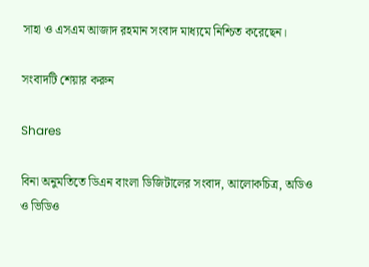সাহা ও এসএম আজাদ রহমান সংবাদ মাধ্যমে নিশ্চিত করেছেন।

সংবাদটি শেয়ার করুন

Shares

বিনা অনুমতিতে ডিএন বাংলা ডিজিটালের সংবাদ, আলোকচিত্র, অডিও ও ভিডিও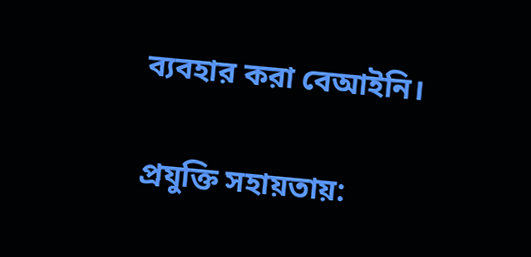ব্যবহার করা বেআইনি।

প্রযুক্তি সহায়তায়: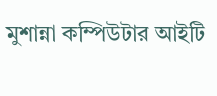মুশান্না কম্পিউটার আইটি